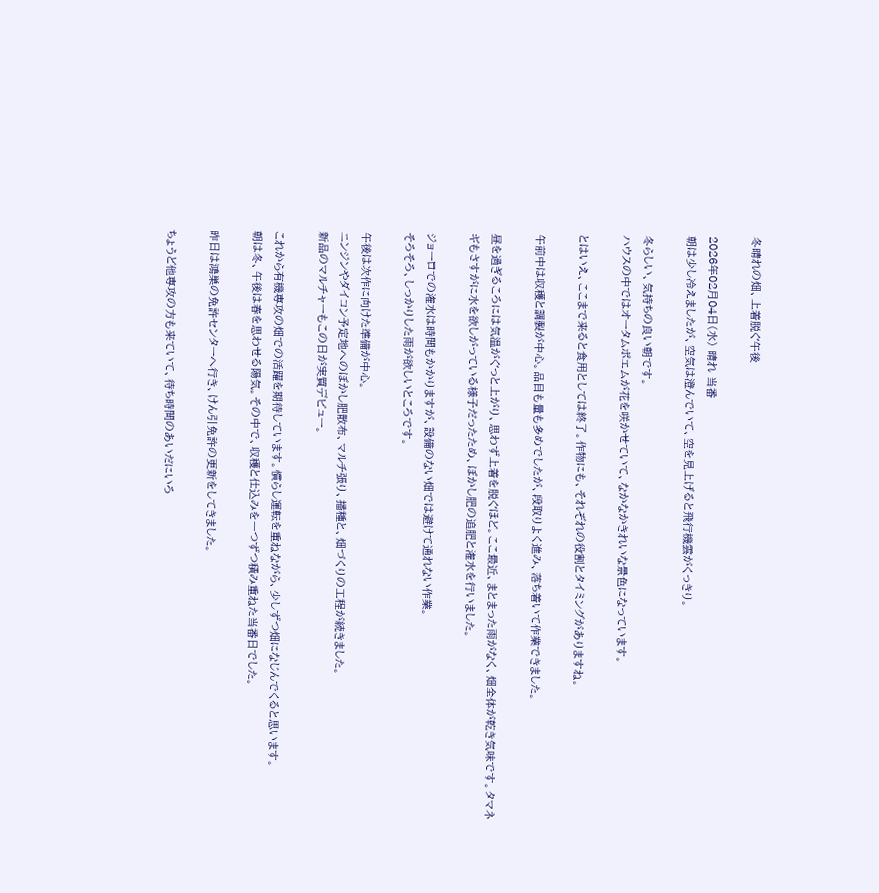冬晴れの畑、上着脱ぐ午後

2026年02月04日(水) 晴れ 当番
朝は少し冷えましたが、空気は澄んでいて、空を見上げると飛行機雲がくっきり。

冬らしい、気持ちの良い朝です。
ハウスの中ではオータムポエムが花を咲かせていて、なかなかきれいな景色になっています。

とはいえ、ここまで来ると食用としては終了。作物にも、それぞれの役割とタイミングがありますね。

午前中は収穫と調製が中心。品目も量も多めでしたが、段取りよく進み、落ち着いて作業できました。

昼を過ぎるころには気温がぐっと上がり、思わず上着を脱ぐほど。ここ最近、まとまった雨がなく、畑全体が乾き気味です。タマネギもさすがに水を欲しがっている様子だったため、ぼかし肥の追肥と潅水を行いました。

ジョーロでの潅水は時間もかかりますが、設備のない畑では避けて通れない作業。
そろそろ、しっかりした雨が欲しいところです。

午後は次作に向けた準備が中心。
ニンジンやダイコン予定地へのぼかし肥散布、マルチ張り、播種と、畑づくりの工程が続きました。
新品のマルチャーもこの日が実質デビュー。

これから有機専攻の畑での活躍を期待しています。慣らし運転を重ねながら、少しずつ畑になじんでくると思います。
朝は冬、午後は春を思わせる陽気。その中で、収穫と仕込みを一つずつ積み重ねた当番日でした。

昨日は鴻巣の免許センターへ行き、けん引免許の更新をしてきました。

ちょうど他専攻の方も来ていて、待ち時間のあいだにいろ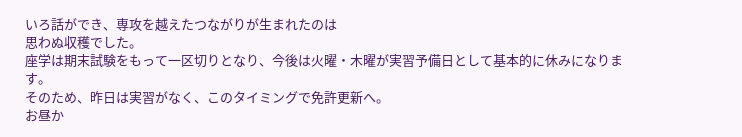いろ話ができ、専攻を越えたつながりが生まれたのは
思わぬ収穫でした。
座学は期末試験をもって一区切りとなり、今後は火曜・木曜が実習予備日として基本的に休みになります。
そのため、昨日は実習がなく、このタイミングで免許更新へ。
お昼か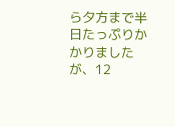ら夕方まで半日たっぷりかかりましたが、12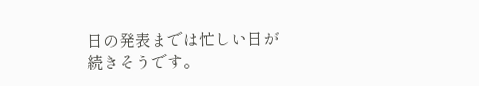日の発表までは忙しい日が続きそうです。